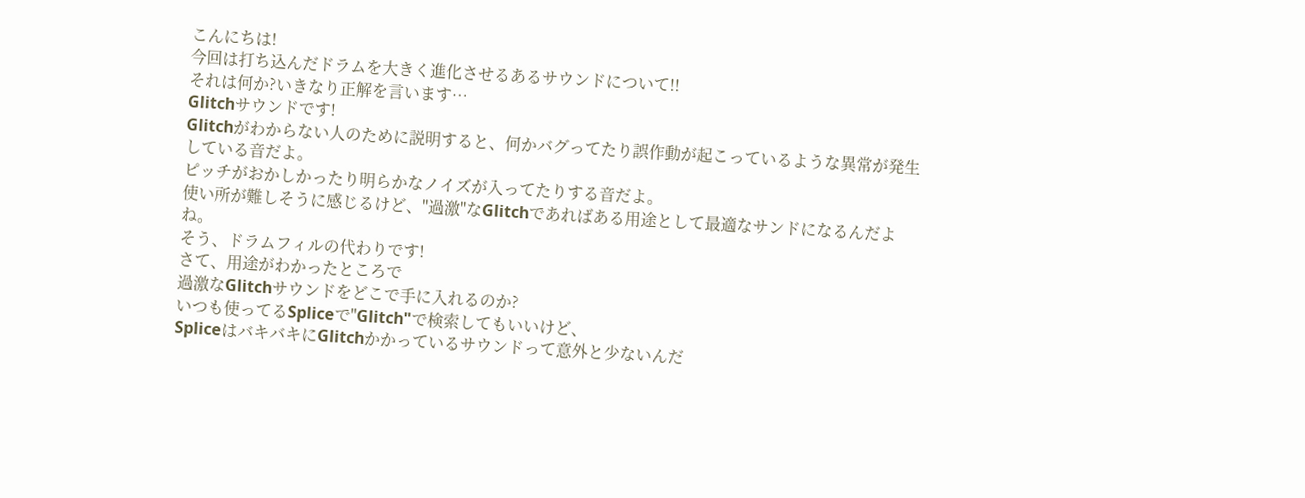こんにちは!
今回は打ち込んだドラムを大きく進化させるあるサウンドについて!!
それは何か?いきなり正解を言います…
Glitchサウンドです!
Glitchがわからない人のために説明すると、何かバグってたり誤作動が起こっているような異常が発生している音だよ。
ピッチがおかしかったり明らかなノイズが入ってたりする音だよ。
使い所が難しそうに感じるけど、"過激"なGlitchであればある用途として最適なサンドになるんだよね。
そう、ドラムフィルの代わりです!
さて、用途がわかったところで
過激なGlitchサウンドをどこで手に入れるのか?
いつも使ってるSpliceで"Glitch"で検索してもいいけど、
SpliceはバキバキにGlitchかかっているサウンドって意外と少ないんだ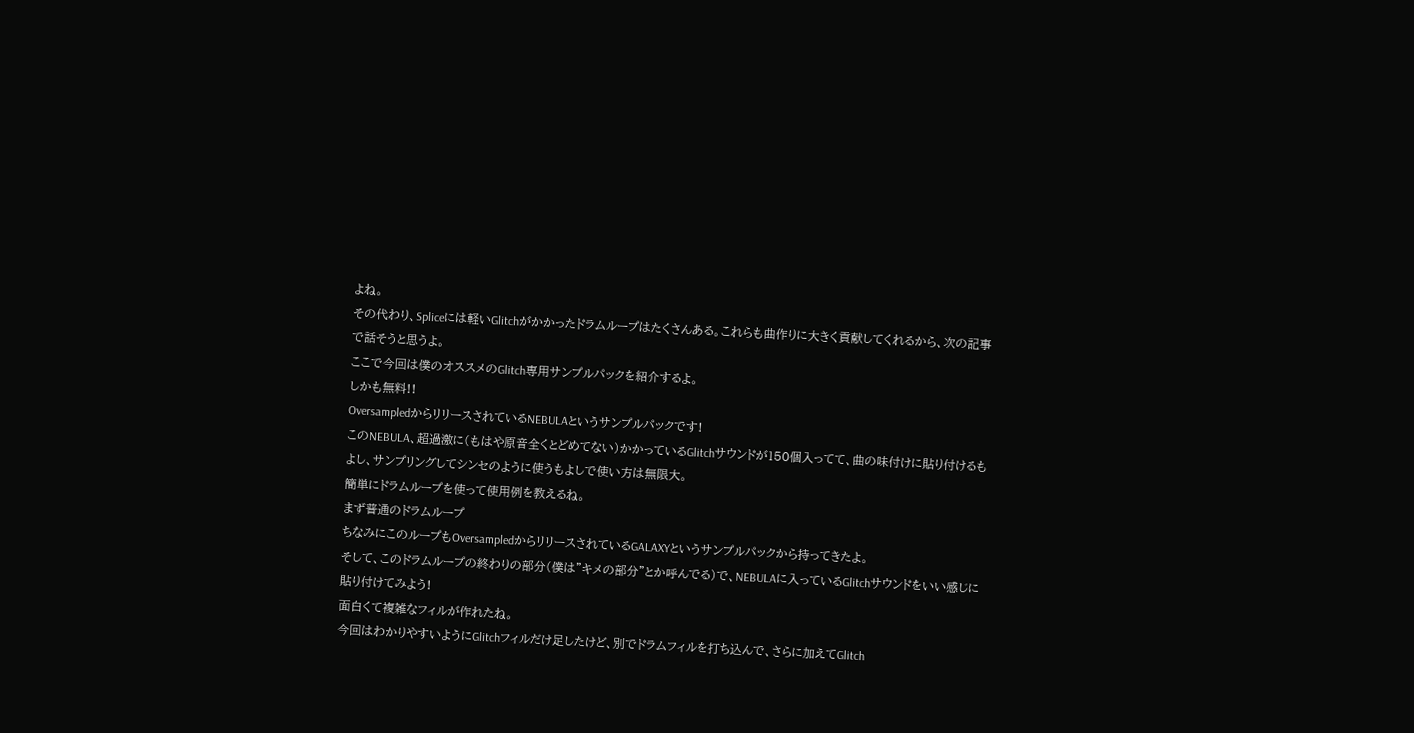よね。
その代わり、Spliceには軽いGlitchがかかったドラムループはたくさんある。これらも曲作りに大きく貢献してくれるから、次の記事で話そうと思うよ。
ここで今回は僕のオススメのGlitch専用サンプルパックを紹介するよ。
しかも無料!!
OversampledからリリースされているNEBULAというサンプルパックです!
このNEBULA、超過激に(もはや原音全くとどめてない)かかっているGlitchサウンドが150個入ってて、曲の味付けに貼り付けるもよし、サンプリングしてシンセのように使うもよしで使い方は無限大。
簡単にドラムループを使って使用例を教えるね。
まず普通のドラムループ
ちなみにこのループもOversampledからリリースされているGALAXYというサンプルパックから持ってきたよ。
そして、このドラムループの終わりの部分(僕は"キメの部分"とか呼んでる)で、NEBULAに入っているGlitchサウンドをいい感じに貼り付けてみよう!
面白くて複雑なフィルが作れたね。
今回はわかりやすいようにGlitchフィルだけ足したけど、別でドラムフィルを打ち込んで、さらに加えてGlitch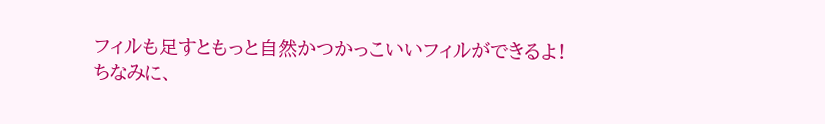フィルも足すともっと自然かつかっこいいフィルができるよ!
ちなみに、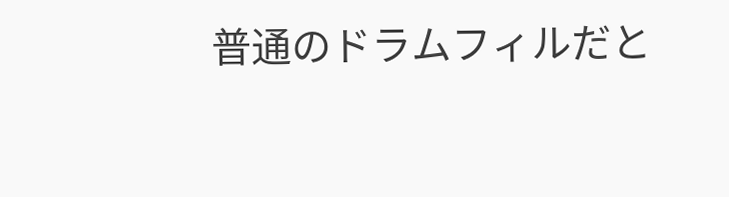普通のドラムフィルだと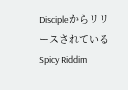DiscipleからリリースされているSpicy Riddim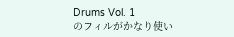Drums Vol. 1
のフィルがかなり使い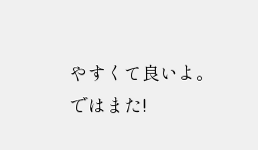やすくて良いよ。
ではまた!